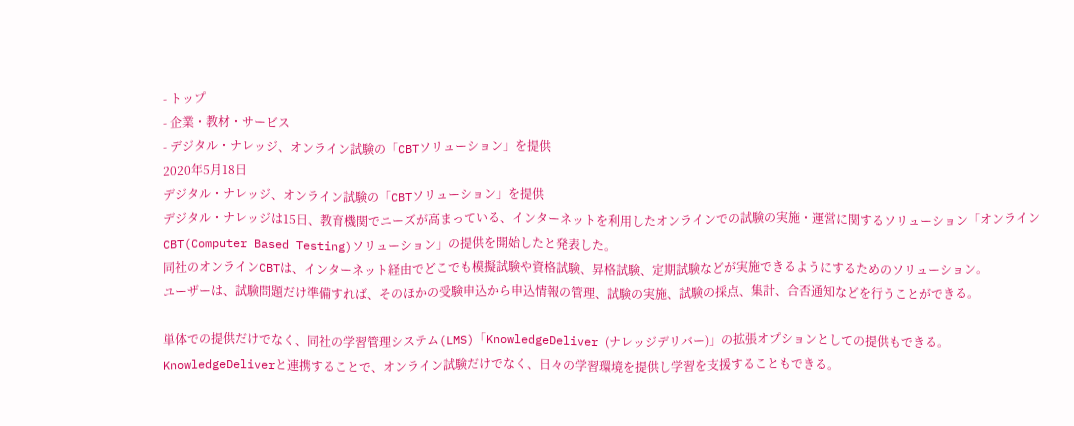- トップ
- 企業・教材・サービス
- デジタル・ナレッジ、オンライン試験の「CBTソリューション」を提供
2020年5月18日
デジタル・ナレッジ、オンライン試験の「CBTソリューション」を提供
デジタル・ナレッジは15日、教育機関でニーズが高まっている、インターネットを利用したオンラインでの試験の実施・運営に関するソリューション「オンラインCBT(Computer Based Testing)ソリューション」の提供を開始したと発表した。
同社のオンラインCBTは、インターネット経由でどこでも模擬試験や資格試験、昇格試験、定期試験などが実施できるようにするためのソリューション。
ユーザーは、試験問題だけ準備すれば、そのほかの受験申込から申込情報の管理、試験の実施、試験の採点、集計、合否通知などを行うことができる。

単体での提供だけでなく、同社の学習管理システム(LMS)「KnowledgeDeliver (ナレッジデリバー)」の拡張オプションとしての提供もできる。
KnowledgeDeliverと連携することで、オンライン試験だけでなく、日々の学習環境を提供し学習を支援することもできる。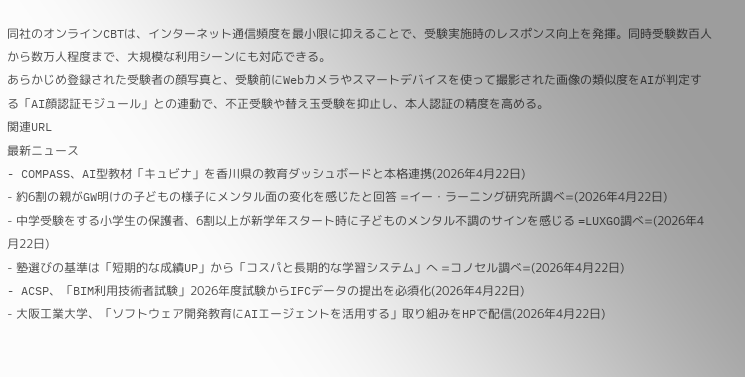同社のオンラインCBTは、インターネット通信頻度を最小限に抑えることで、受験実施時のレスポンス向上を発揮。同時受験数百人から数万人程度まで、大規模な利用シーンにも対応できる。
あらかじめ登録された受験者の顔写真と、受験前にWebカメラやスマートデバイスを使って撮影された画像の類似度をAIが判定する「AI顔認証モジュール」との連動で、不正受験や替え玉受験を抑止し、本人認証の精度を高める。
関連URL
最新ニュース
- COMPASS、AI型教材「キュビナ」を香川県の教育ダッシュボードと本格連携(2026年4月22日)
- 約6割の親がGW明けの子どもの様子にメンタル面の変化を感じたと回答 =イー・ラーニング研究所調べ=(2026年4月22日)
- 中学受験をする小学生の保護者、6割以上が新学年スタート時に子どものメンタル不調のサインを感じる =LUXGO調べ=(2026年4月22日)
- 塾選びの基準は「短期的な成績UP」から「コスパと長期的な学習システム」へ =コノセル調べ=(2026年4月22日)
- ACSP、「BIM利用技術者試験」2026年度試験からIFCデータの提出を必須化(2026年4月22日)
- 大阪工業大学、「ソフトウェア開発教育にAIエージェントを活用する」取り組みをHPで配信(2026年4月22日)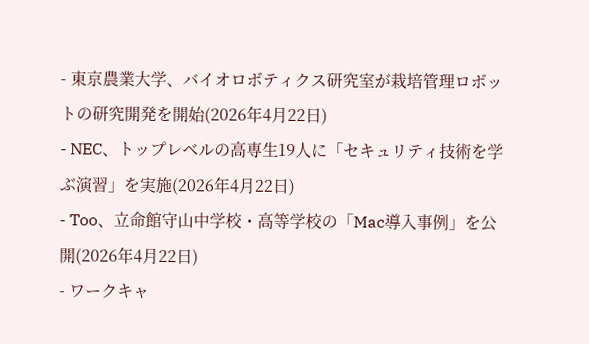- 東京農業大学、バイオロボティクス研究室が栽培管理ロボットの研究開発を開始(2026年4月22日)
- NEC、トップレベルの高専生19人に「セキュリティ技術を学ぶ演習」を実施(2026年4月22日)
- Too、立命館守山中学校・高等学校の「Mac導入事例」を公開(2026年4月22日)
- ワークキャ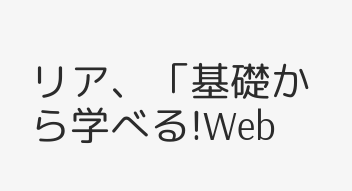リア、「基礎から学べる!Web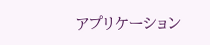アプリケーション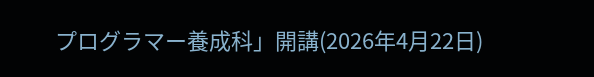プログラマー養成科」開講(2026年4月22日)